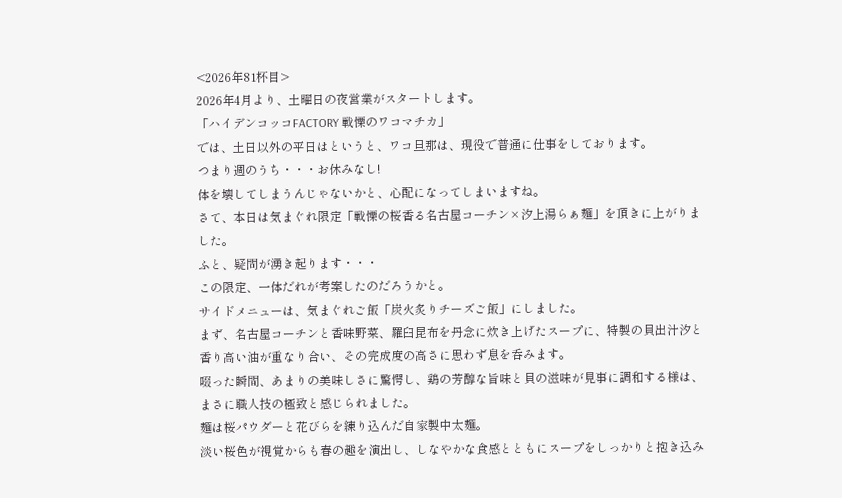<2026年81杯目>
2026年4月より、土曜日の夜営業がスタートします。
「ハイデンコッコFACTORY 戦慄のワコマチカ」
では、土日以外の平日はというと、ワコ旦那は、現役で普通に仕事をしております。
つまり週のうち・・・お休みなし!
体を壊してしまうんじゃないかと、心配になってしまいますね。
さて、本日は気まぐれ限定「戦慄の桜香る名古屋コーチン×汐上湯らぁ麺」を頂きに上がりました。
ふと、疑問が湧き起ります・・・
この限定、一体だれが考案したのだろうかと。
サイドメニューは、気まぐれご飯「炭火炙りチーズご飯」にしました。
まず、名古屋コーチンと香味野菜、羅臼昆布を丹念に炊き上げたスープに、特製の貝出汁汐と香り高い油が重なり合い、その完成度の高さに思わず息を呑みます。
啜った瞬間、あまりの美味しさに驚愕し、鶏の芳醇な旨味と貝の滋味が見事に調和する様は、まさに職人技の極致と感じられました。
麺は桜パウダーと花びらを練り込んだ自家製中太麺。
淡い桜色が視覚からも春の趣を演出し、しなやかな食感とともにスープをしっかりと抱き込み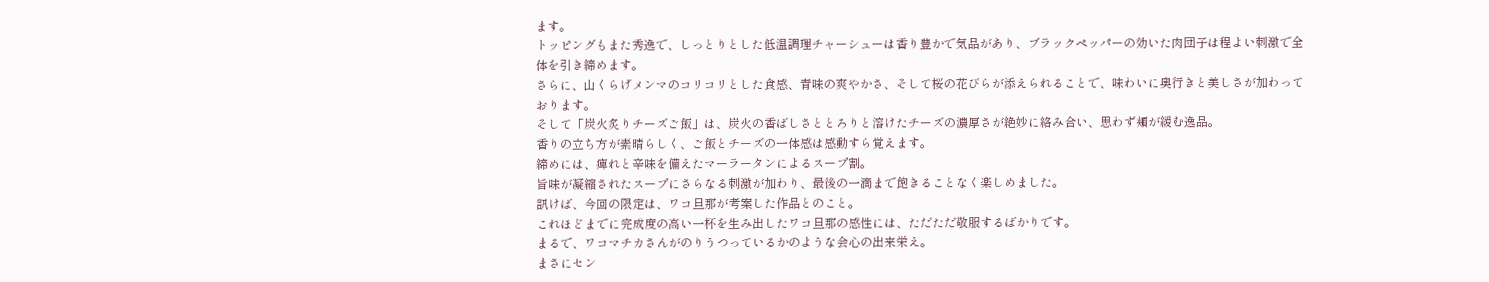ます。
トッピングもまた秀逸で、しっとりとした低温調理チャーシューは香り豊かで気品があり、ブラックペッパーの効いた肉団子は程よい刺激で全体を引き締めます。
さらに、山くらげメンマのコリコリとした食感、青味の爽やかさ、そして桜の花びらが添えられることで、味わいに奥行きと美しさが加わっております。
そして「炭火炙りチーズご飯」は、炭火の香ばしさととろりと溶けたチーズの濃厚さが絶妙に絡み合い、思わず頬が緩む逸品。
香りの立ち方が素晴らしく、ご飯とチーズの一体感は感動すら覚えます。
締めには、痺れと辛味を備えたマーラータンによるスープ割。
旨味が凝縮されたスープにさらなる刺激が加わり、最後の一滴まで飽きることなく楽しめました。
訊けば、今回の限定は、ワコ旦那が考案した作品とのこと。
これほどまでに完成度の高い一杯を生み出したワコ旦那の感性には、ただただ敬服するばかりです。
まるで、ワコマチカさんがのりうつっているかのような会心の出来栄え。
まさにセン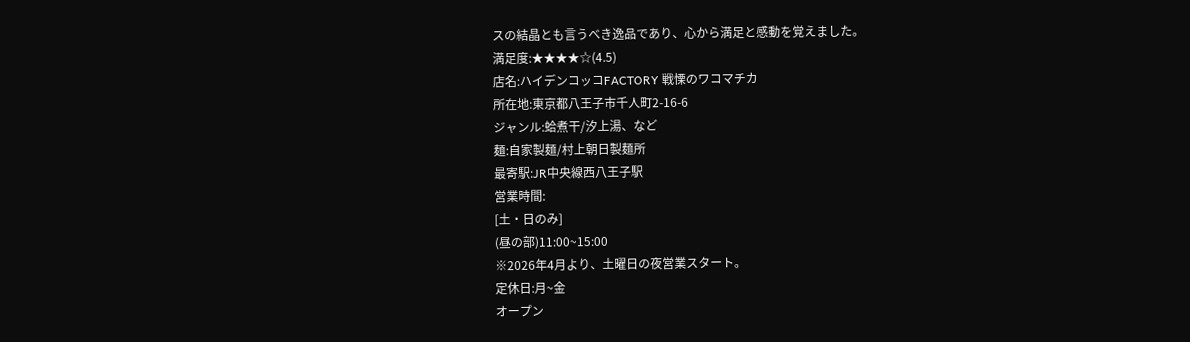スの結晶とも言うべき逸品であり、心から満足と感動を覚えました。
満足度:★★★★☆(4.5)
店名:ハイデンコッコFACTORY 戦慄のワコマチカ
所在地:東京都八王子市千人町2-16-6
ジャンル:蛤煮干/汐上湯、など
麺:自家製麺/村上朝日製麺所
最寄駅:JR中央線西八王子駅
営業時間:
[土・日のみ]
(昼の部)11:00~15:00
※2026年4月より、土曜日の夜営業スタート。
定休日:月~金
オープン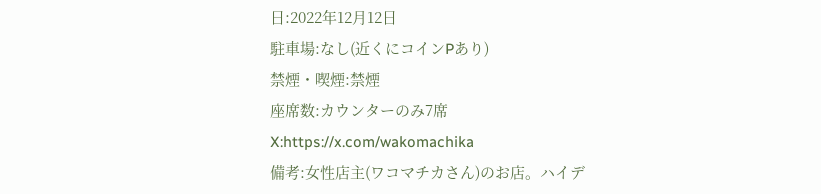日:2022年12月12日
駐車場:なし(近くにコインPあり)
禁煙・喫煙:禁煙
座席数:カウンターのみ7席
X:https://x.com/wakomachika
備考:女性店主(ワコマチカさん)のお店。ハイデ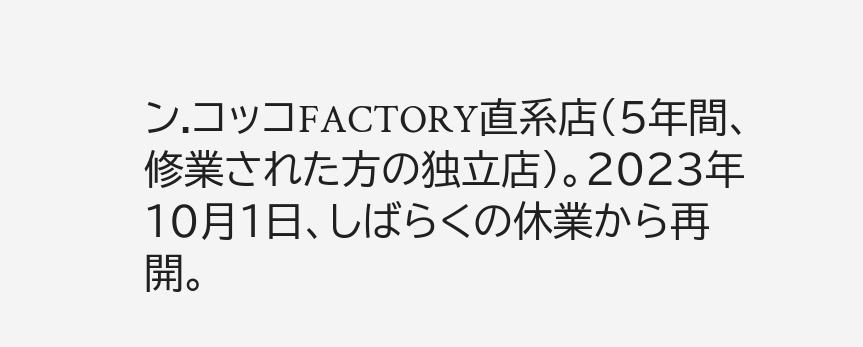ン.コッコFACTORY直系店(5年間、修業された方の独立店)。2023年10月1日、しばらくの休業から再開。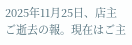2025年11月25日、店主ご逝去の報。現在はご主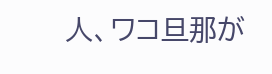人、ワコ旦那が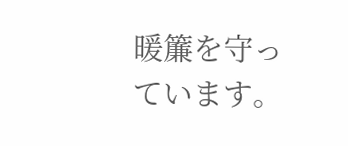暖簾を守っています。